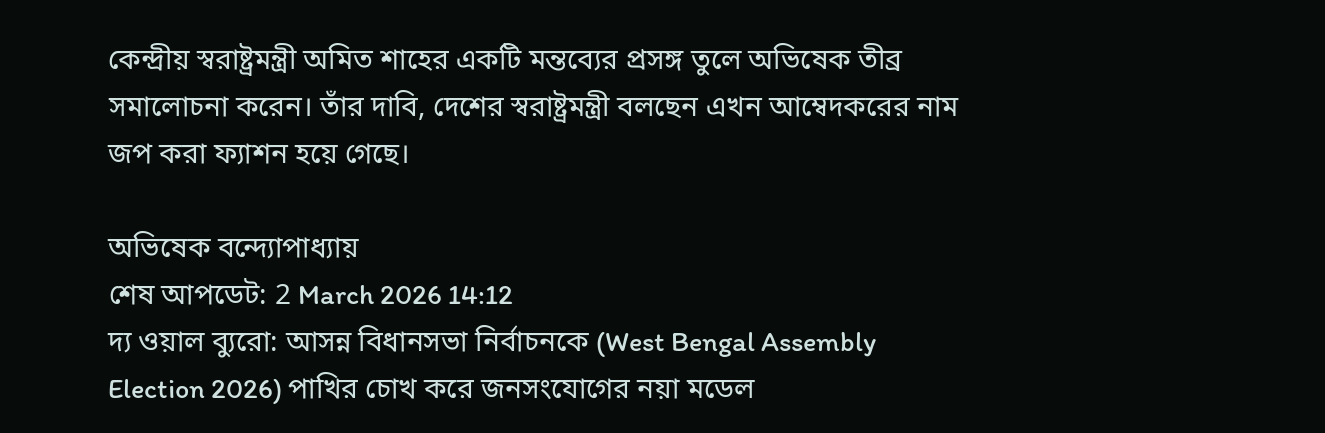কেন্দ্রীয় স্বরাষ্ট্রমন্ত্রী অমিত শাহের একটি মন্তব্যের প্রসঙ্গ তুলে অভিষেক তীব্র সমালোচনা করেন। তাঁর দাবি, দেশের স্বরাষ্ট্রমন্ত্রী বলছেন এখন আম্বেদকরের নাম জপ করা ফ্যাশন হয়ে গেছে।

অভিষেক বন্দ্যোপাধ্যায়
শেষ আপডেট: 2 March 2026 14:12
দ্য ওয়াল ব্যুরো: আসন্ন বিধানসভা নির্বাচনকে (West Bengal Assembly Election 2026) পাখির চোখ করে জনসংযোগের নয়া মডেল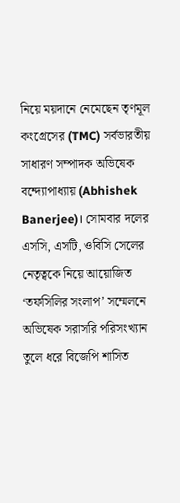নিয়ে ময়দানে নেমেছেন তৃণমূল কংগ্রেসের (TMC) সর্বভারতীয় সাধারণ সম্পাদক অভিষেক বন্দ্যোপাধ্যায় (Abhishek Banerjee)। সোমবার দলের এসসি, এসটি, ওবিসি সেলের নেতৃত্বকে নিয়ে আয়োজিত ‘তফসিলির সংলাপ’ সম্মেলনে অভিষেক সরাসরি পরিসংখ্যান তুলে ধরে বিজেপি শাসিত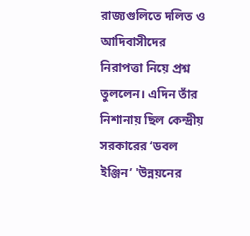রাজ্যগুলিতে দলিত ও আদিবাসীদের নিরাপত্তা নিয়ে প্রশ্ন তুললেন। এদিন তাঁর নিশানায় ছিল কেন্দ্রীয় সরকারের ‘ডবল ইঞ্জিন’ 'উন্নয়নের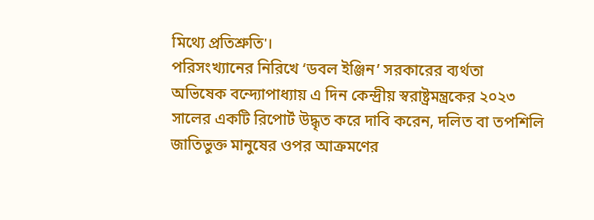মিথ্যে প্রতিশ্রুতি'।
পরিসংখ্যানের নিরিখে ‘ডবল ইঞ্জিন’ সরকারের ব্যর্থতা
অভিষেক বন্দ্যোপাধ্যায় এ দিন কেন্দ্রীয় স্বরাষ্ট্রমন্ত্রকের ২০২৩ সালের একটি রিপোর্ট উদ্ধৃত করে দাবি করেন, দলিত বা তপশিলি জাতিভুক্ত মানুষের ওপর আক্রমণের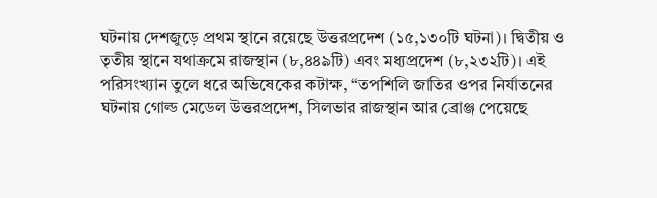ঘটনায় দেশজুড়ে প্রথম স্থানে রয়েছে উত্তরপ্রদেশ (১৫,১৩০টি ঘটনা)। দ্বিতীয় ও তৃতীয় স্থানে যথাক্রমে রাজস্থান (৮,৪৪৯টি) এবং মধ্যপ্রদেশ (৮,২৩২টি)। এই পরিসংখ্যান তুলে ধরে অভিষেকের কটাক্ষ, “তপশিলি জাতির ওপর নির্যাতনের ঘটনায় গোল্ড মেডেল উত্তরপ্রদেশ, সিলভার রাজস্থান আর ব্রোঞ্জ পেয়েছে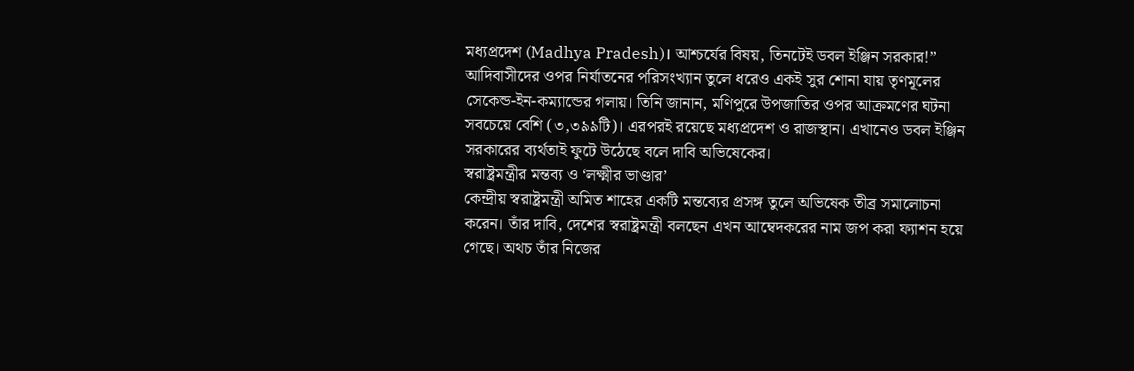মধ্যপ্রদেশ (Madhya Pradesh)। আশ্চর্যের বিষয়, তিনটেই ডবল ইঞ্জিন সরকার!”
আদিবাসীদের ওপর নির্যাতনের পরিসংখ্যান তুলে ধরেও একই সুর শোনা যায় তৃণমূলের সেকেন্ড-ইন-কম্যান্ডের গলায়। তিনি জানান, মণিপুরে উপজাতির ওপর আক্রমণের ঘটনা সবচেয়ে বেশি (৩,৩৯৯টি)। এরপরই রয়েছে মধ্যপ্রদেশ ও রাজস্থান। এখানেও ডবল ইঞ্জিন সরকারের ব্যর্থতাই ফুটে উঠেছে বলে দাবি অভিষেকের।
স্বরাষ্ট্রমন্ত্রীর মন্তব্য ও ‘লক্ষ্মীর ভাণ্ডার’
কেন্দ্রীয় স্বরাষ্ট্রমন্ত্রী অমিত শাহের একটি মন্তব্যের প্রসঙ্গ তুলে অভিষেক তীব্র সমালোচনা করেন। তাঁর দাবি, দেশের স্বরাষ্ট্রমন্ত্রী বলছেন এখন আম্বেদকরের নাম জপ করা ফ্যাশন হয়ে গেছে। অথচ তাঁর নিজের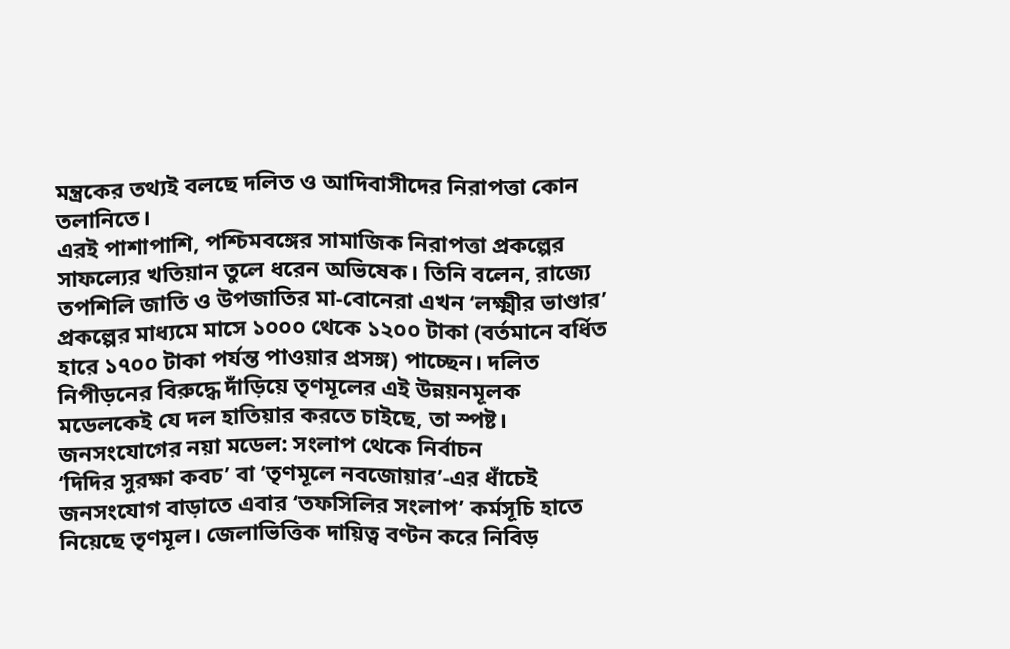মন্ত্রকের তথ্যই বলছে দলিত ও আদিবাসীদের নিরাপত্তা কোন তলানিতে।
এরই পাশাপাশি, পশ্চিমবঙ্গের সামাজিক নিরাপত্তা প্রকল্পের সাফল্যের খতিয়ান তুলে ধরেন অভিষেক। তিনি বলেন, রাজ্যে তপশিলি জাতি ও উপজাতির মা-বোনেরা এখন ‘লক্ষ্মীর ভাণ্ডার’ প্রকল্পের মাধ্যমে মাসে ১০০০ থেকে ১২০০ টাকা (বর্তমানে বর্ধিত হারে ১৭০০ টাকা পর্যন্ত পাওয়ার প্রসঙ্গ) পাচ্ছেন। দলিত নিপীড়নের বিরুদ্ধে দাঁড়িয়ে তৃণমূলের এই উন্নয়নমূলক মডেলকেই যে দল হাতিয়ার করতে চাইছে, তা স্পষ্ট।
জনসংযোগের নয়া মডেল: সংলাপ থেকে নির্বাচন
‘দিদির সুরক্ষা কবচ’ বা ‘তৃণমূলে নবজোয়ার’-এর ধাঁচেই জনসংযোগ বাড়াতে এবার ‘তফসিলির সংলাপ’ কর্মসূচি হাতে নিয়েছে তৃণমূল। জেলাভিত্তিক দায়িত্ব বণ্টন করে নিবিড়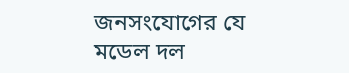জনসংযোগের যে মডেল দল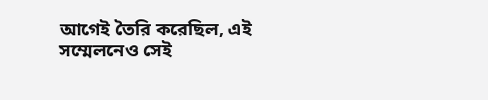আগেই তৈরি করেছিল, এই সম্মেলনেও সেই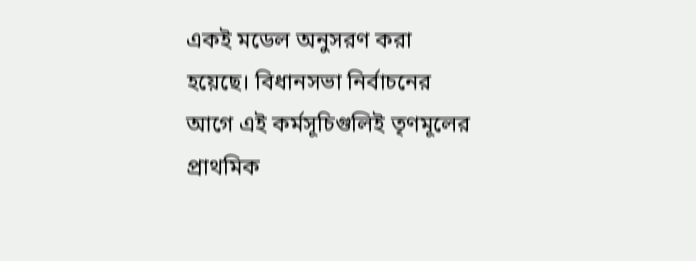একই মডেল অনুসরণ করা হয়েছে। বিধানসভা নির্বাচনের আগে এই কর্মসূচিগুলিই তৃণমূলের প্রাথমিক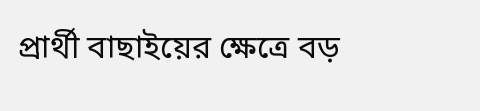প্রার্থী বাছাইয়ের ক্ষেত্রে বড়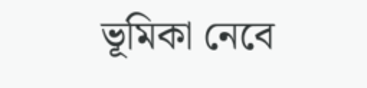ভূমিকা নেবে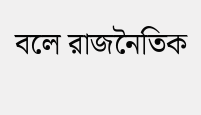বলে রাজনৈতিক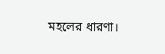মহলের ধারণা।